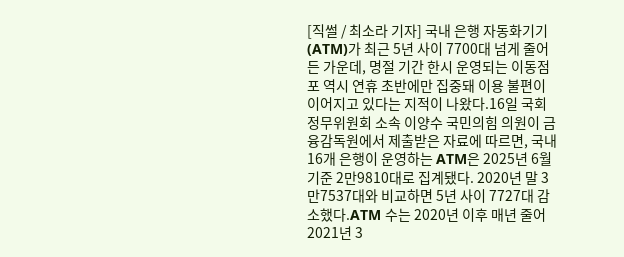[직썰 / 최소라 기자] 국내 은행 자동화기기(ATM)가 최근 5년 사이 7700대 넘게 줄어든 가운데, 명절 기간 한시 운영되는 이동점포 역시 연휴 초반에만 집중돼 이용 불편이 이어지고 있다는 지적이 나왔다.16일 국회 정무위원회 소속 이양수 국민의힘 의원이 금융감독원에서 제출받은 자료에 따르면, 국내 16개 은행이 운영하는 ATM은 2025년 6월 기준 2만9810대로 집계됐다. 2020년 말 3만7537대와 비교하면 5년 사이 7727대 감소했다.ATM 수는 2020년 이후 매년 줄어 2021년 3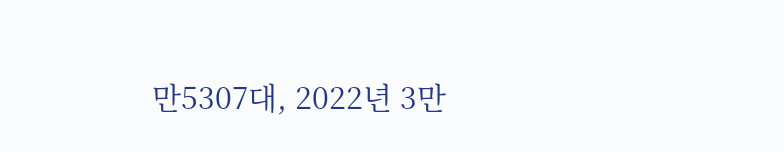만5307대, 2022년 3만